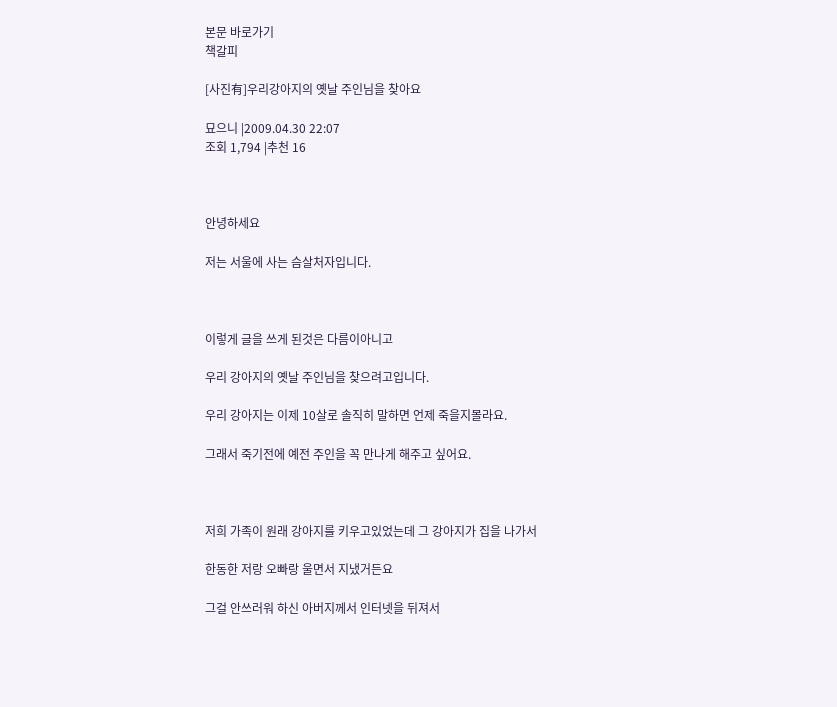본문 바로가기
책갈피

[사진有]우리강아지의 옛날 주인님을 찾아요

묘으니 |2009.04.30 22:07
조회 1,794 |추천 16



안녕하세요

저는 서울에 사는 슴살처자입니다.



이렇게 글을 쓰게 된것은 다름이아니고

우리 강아지의 옛날 주인님을 찾으려고입니다.

우리 강아지는 이제 10살로 솔직히 말하면 언제 죽을지몰라요.

그래서 죽기전에 예전 주인을 꼭 만나게 해주고 싶어요.



저희 가족이 원래 강아지를 키우고있었는데 그 강아지가 집을 나가서

한동한 저랑 오빠랑 울면서 지냈거든요

그걸 안쓰러워 하신 아버지께서 인터넷을 뒤져서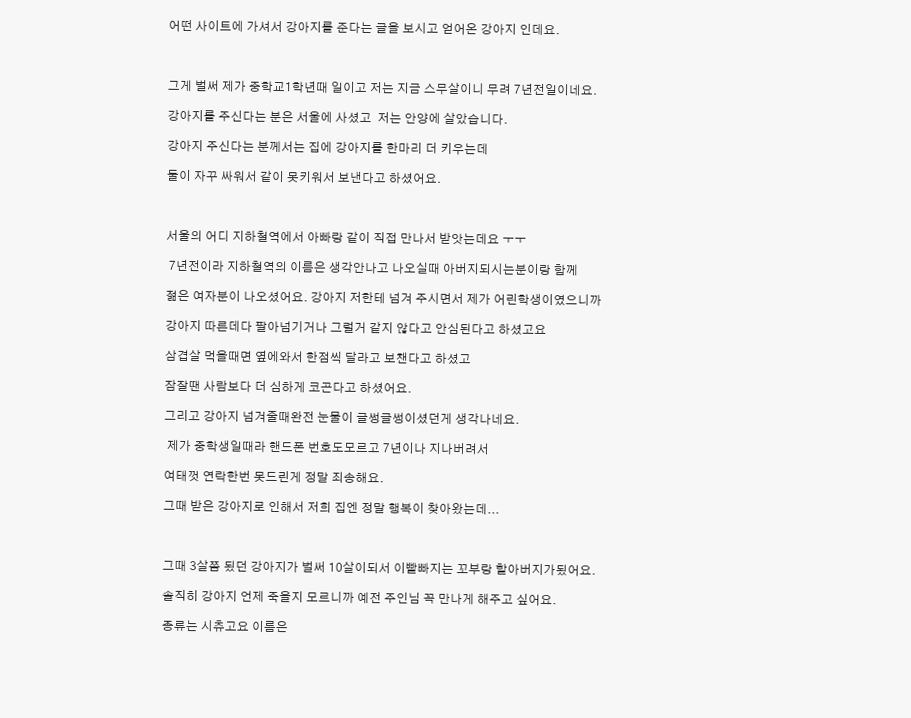어떤 사이트에 가셔서 강아지를 준다는 글을 보시고 얻어온 강아지 인데요.



그게 벌써 제가 중학교1학년때 일이고 저는 지금 스무살이니 무려 7년전일이네요.

강아지를 주신다는 분은 서울에 사셨고  저는 안양에 살았습니다.

강아지 주신다는 분께서는 집에 강아지를 한마리 더 키우는데

둘이 자꾸 싸워서 같이 못키워서 보낸다고 하셨어요.



서울의 어디 지하철역에서 아빠랑 같이 직접 만나서 받앗는데요 ㅜㅜ

 7년전이라 지하철역의 이름은 생각안나고 나오실때 아버지되시는분이랑 함께

젊은 여자분이 나오셨어요. 강아지 저한테 넘겨 주시면서 제가 어린학생이였으니까

강아지 따른데다 팔아넘기거나 그럴거 같지 않다고 안심된다고 하셨고요

삼겹살 먹을때면 옆에와서 한점씩 달라고 보챈다고 하셨고

잠잘땐 사람보다 더 심하게 코곤다고 하셨어요.

그리고 강아지 넘겨줄때완전 눈물이 글썽글썽이셨던게 생각나네요.

 제가 중학생일때라 핸드폰 번호도모르고 7년이나 지나버려서

여태껏 연락한번 못드린게 정말 죄송해요.

그때 받은 강아지로 인해서 저희 집엔 정말 행복이 찾아왔는데...



그때 3살쯤 됬던 강아지가 벌써 10살이되서 이빨빠지는 꼬부랑 할아버지가됬어요.

솔직히 강아지 언제 죽을지 모르니까 예전 주인님 꼭 만나게 해주고 싶어요.

종류는 시츄고요 이름은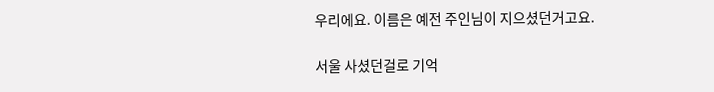우리에요. 이름은 예전 주인님이 지으셨던거고요.

서울 사셨던걸로 기억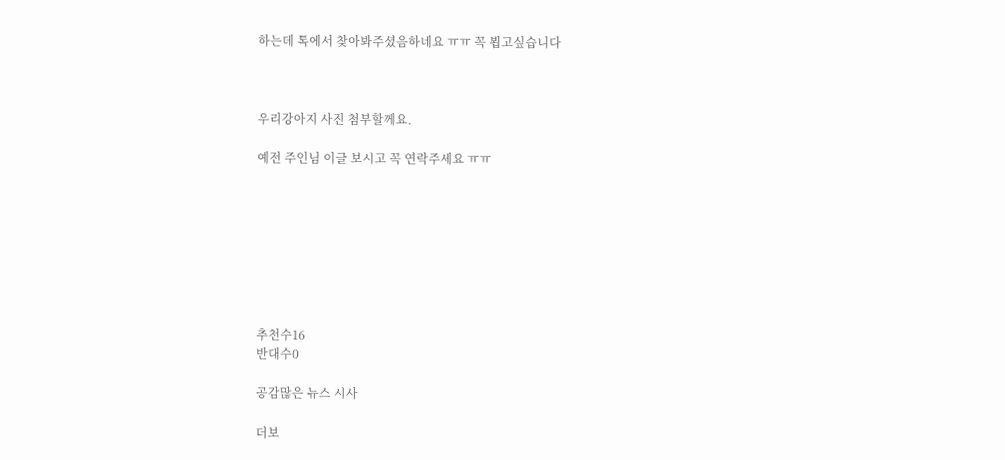하는데 톡에서 찾아봐주셨음하네요 ㅠㅠ 꼭 뵙고싶습니다



우리강아지 사진 첨부할께요.

예전 주인님 이글 보시고 꼭 연락주세요 ㅠㅠ








추천수16
반대수0

공감많은 뉴스 시사

더보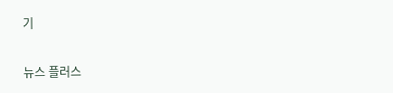기

뉴스 플러스